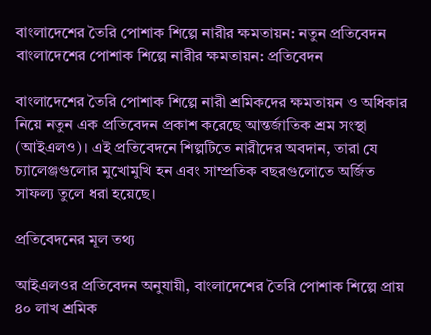বাংলাদেশের তৈরি পোশাক শিল্পে নারীর ক্ষমতায়ন: নতুন প্রতিবেদন
বাংলাদেশের পোশাক শিল্পে নারীর ক্ষমতায়ন: প্রতিবেদন

বাংলাদেশের তৈরি পোশাক শিল্পে নারী শ্রমিকদের ক্ষমতায়ন ও অধিকার নিয়ে নতুন এক প্রতিবেদন প্রকাশ করেছে আন্তর্জাতিক শ্রম সংস্থা (আইএলও)। এই প্রতিবেদনে শিল্পটিতে নারীদের অবদান, তারা যে চ্যালেঞ্জগুলোর মুখোমুখি হন এবং সাম্প্রতিক বছরগুলোতে অর্জিত সাফল্য তুলে ধরা হয়েছে।

প্রতিবেদনের মূল তথ্য

আইএলওর প্রতিবেদন অনুযায়ী, বাংলাদেশের তৈরি পোশাক শিল্পে প্রায় ৪০ লাখ শ্রমিক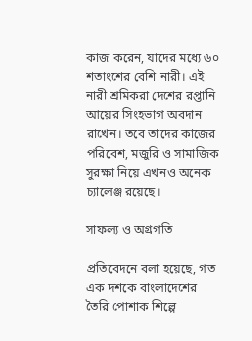কাজ করেন, যাদের মধ্যে ৬০ শতাংশের বেশি নারী। এই নারী শ্রমিকরা দেশের রপ্তানি আয়ের সিংহভাগ অবদান রাখেন। তবে তাদের কাজের পরিবেশ, মজুরি ও সামাজিক সুরক্ষা নিয়ে এখনও অনেক চ্যালেঞ্জ রয়েছে।

সাফল্য ও অগ্রগতি

প্রতিবেদনে বলা হয়েছে, গত এক দশকে বাংলাদেশের তৈরি পোশাক শিল্পে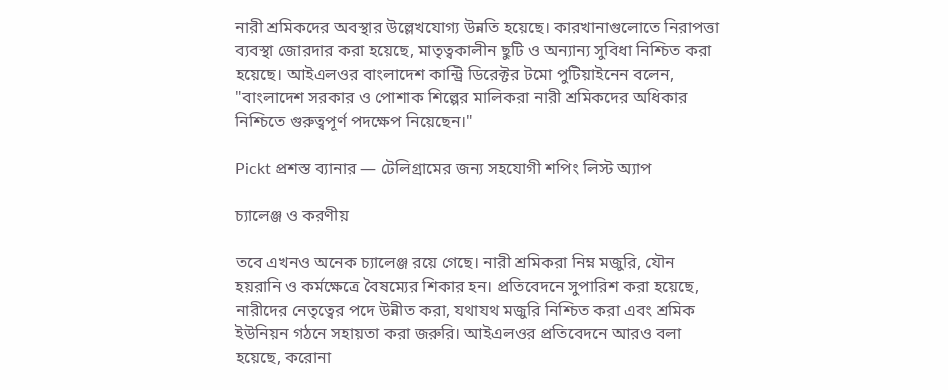নারী শ্রমিকদের অবস্থার উল্লেখযোগ্য উন্নতি হয়েছে। কারখানাগুলোতে নিরাপত্তা ব্যবস্থা জোরদার করা হয়েছে, মাতৃত্বকালীন ছুটি ও অন্যান্য সুবিধা নিশ্চিত করা হয়েছে। আইএলওর বাংলাদেশ কান্ট্রি ডিরেক্টর টমো পুটিয়াইনেন বলেন, "বাংলাদেশ সরকার ও পোশাক শিল্পের মালিকরা নারী শ্রমিকদের অধিকার নিশ্চিতে গুরুত্বপূর্ণ পদক্ষেপ নিয়েছেন।"

Pickt প্রশস্ত ব্যানার — টেলিগ্রামের জন্য সহযোগী শপিং লিস্ট অ্যাপ

চ্যালেঞ্জ ও করণীয়

তবে এখনও অনেক চ্যালেঞ্জ রয়ে গেছে। নারী শ্রমিকরা নিম্ন মজুরি, যৌন হয়রানি ও কর্মক্ষেত্রে বৈষম্যের শিকার হন। প্রতিবেদনে সুপারিশ করা হয়েছে, নারীদের নেতৃত্বের পদে উন্নীত করা, যথাযথ মজুরি নিশ্চিত করা এবং শ্রমিক ইউনিয়ন গঠনে সহায়তা করা জরুরি। আইএলওর প্রতিবেদনে আরও বলা হয়েছে, করোনা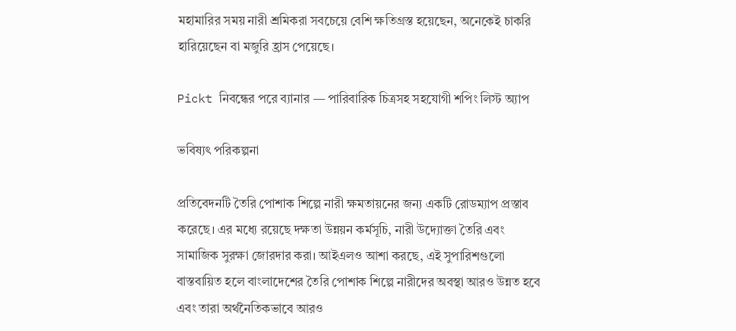মহামারির সময় নারী শ্রমিকরা সবচেয়ে বেশি ক্ষতিগ্রস্ত হয়েছেন, অনেকেই চাকরি হারিয়েছেন বা মজুরি হ্রাস পেয়েছে।

Pickt নিবন্ধের পরে ব্যানার — পারিবারিক চিত্রসহ সহযোগী শপিং লিস্ট অ্যাপ

ভবিষ্যৎ পরিকল্পনা

প্রতিবেদনটি তৈরি পোশাক শিল্পে নারী ক্ষমতায়নের জন্য একটি রোডম্যাপ প্রস্তাব করেছে। এর মধ্যে রয়েছে দক্ষতা উন্নয়ন কর্মসূচি, নারী উদ্যোক্তা তৈরি এবং সামাজিক সুরক্ষা জোরদার করা। আইএলও আশা করছে, এই সুপারিশগুলো বাস্তবায়িত হলে বাংলাদেশের তৈরি পোশাক শিল্পে নারীদের অবস্থা আরও উন্নত হবে এবং তারা অর্থনৈতিকভাবে আরও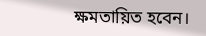ক্ষমতায়িত হবেন।